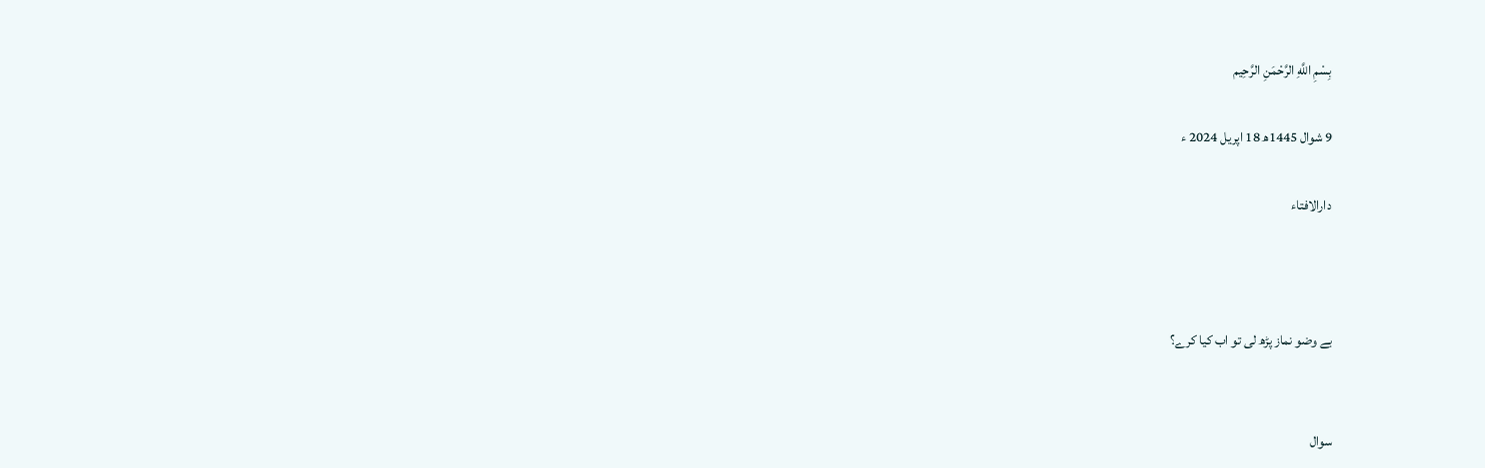بِسْمِ اللَّهِ الرَّحْمَنِ الرَّحِيم

9 شوال 1445ھ 18 اپریل 2024 ء

دارالافتاء



بے وضو نماز پڑھ لی تو اب کیا کرے؟


سوال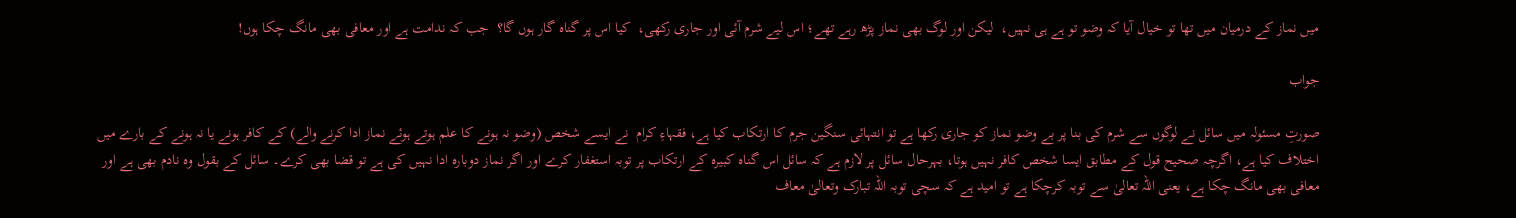میں نماز کے درمیان میں تھا تو خیال آیا کہ وضو تو ہے ہی نہیں،  لیکن اور لوگ بھی نماز پڑھ رہے تھے؛ اس لیے شرم آئی اور جاری رکھی،  کیا اس پر گناہ گار ہوں گا؟  جب کہ ندامت ہے اور معافی بھی مانگ چکا ہوں!

جواب

صورتِ مسئولہ میں سائل نے لوگوں سے شرم کی بنا پر بے وضو نماز کو جاری رکھا ہے تو انتہائی سنگین جرم کا ارتکاب کیا ہے، فقہاءِ کرام  نے ایسے شخص (وضو نہ ہونے کا علم ہوتے ہوئے نماز ادا کرنے والے) کے کافر ہونے یا نہ ہونے کے بارے میں اختلاف کیا ہے، اگرچہ صحیح قول کے مطابق ایسا شخص کافر نہیں ہوتا، بہرحال سائل پر لازم ہے کہ سائل اس گناہ کبیرہ کے ارتکاب پر توبہ استغفار کرے اور اگر نماز دوبارہ ادا نہیں کی ہے تو قضا بھی کرے۔ سائل کے بقول وہ نادم بھی ہے اور معافی بھی مانگ چکا ہے، یعنی اللہ تعالیٰ سے توبہ کرچکا ہے تو امید ہے کہ سچی توبہ اللہ تبارک وتعالیٰ معاف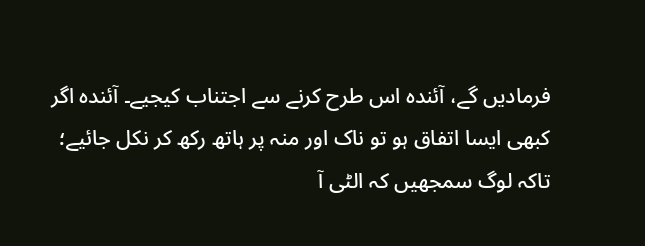فرمادیں گے، آئندہ اس طرح کرنے سے اجتناب کیجیے۔ آئندہ اگر کبھی ایسا اتفاق ہو تو ناک اور منہ پر ہاتھ رکھ کر نکل جائیے؛ تاکہ لوگ سمجھیں کہ الٹی آ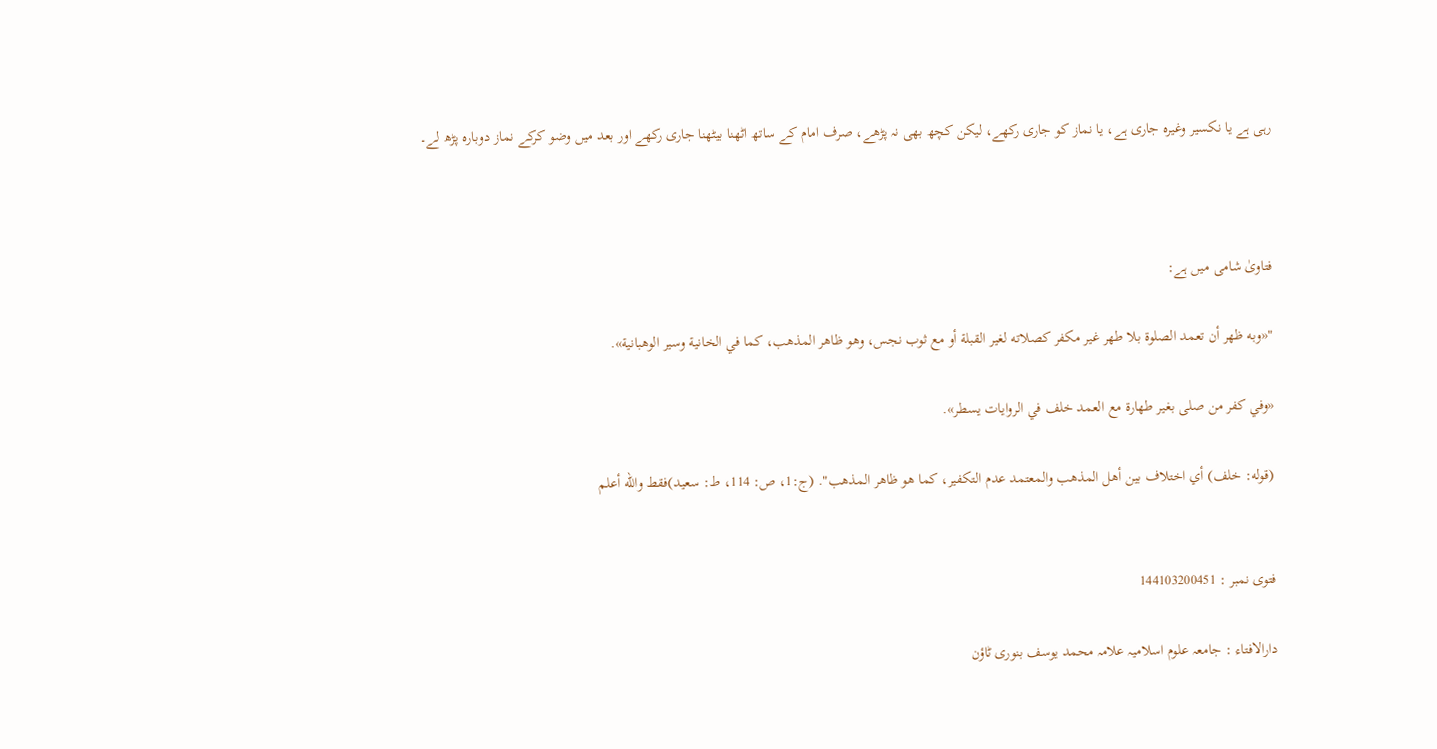رہی ہے یا نکسیر وغیرہ جاری ہے، یا نماز کو جاری رکھے، لیکن کچھ بھی نہ پڑھے، صرف امام کے ساتھ اٹھنا بیٹھنا جاری رکھے اور بعد میں وضو کرکے نماز دوبارہ پڑھ لے۔



فتاویٰ شامی میں ہے:

"«وبه ظهر أن تعمد الصلوة بلا طهر غير مكفر كصلاته لغير القبلة أو مع ثوب نجس، وهو ظاهر المذهب، كما في الخانية وسير الوهبانية».

«وفي كفر من صلى بغير طهارة مع العمد خلف في الروايات يسطر».

(قوله: خلف) أي اختلاف بين أهل المذهب والمعتمد عدم التكفير، كما هو ظاهر المذهب". (ج:1، ص: 114، ط: سعيد)فقط والله أعلم


فتوی نمبر : 144103200451

دارالافتاء : جامعہ علوم اسلامیہ علامہ محمد یوسف بنوری ٹاؤن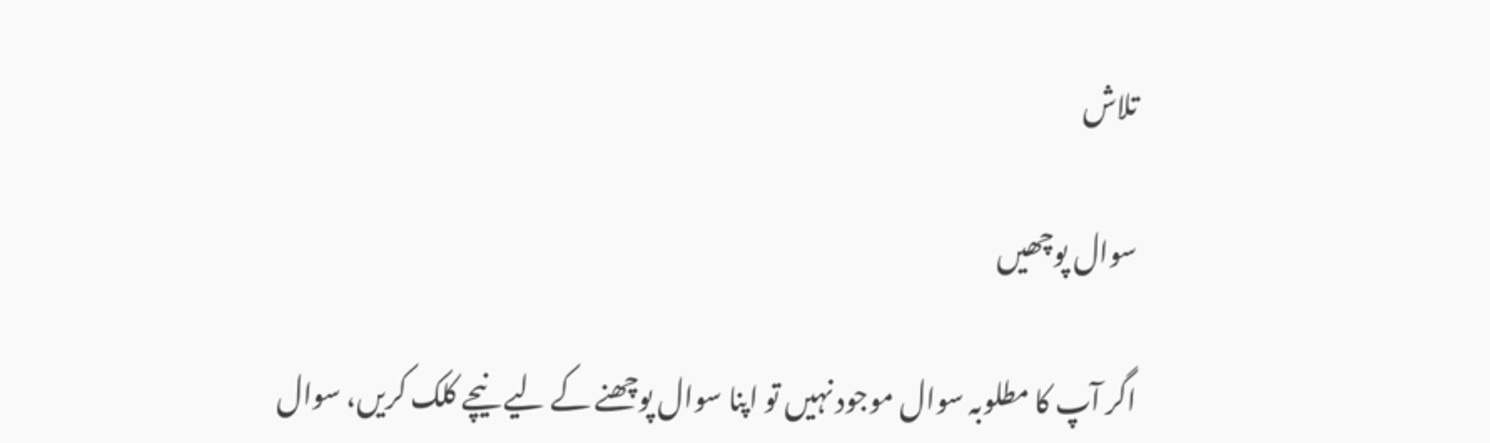تلاش

سوال پوچھیں

اگر آپ کا مطلوبہ سوال موجود نہیں تو اپنا سوال پوچھنے کے لیے نیچے کلک کریں، سوال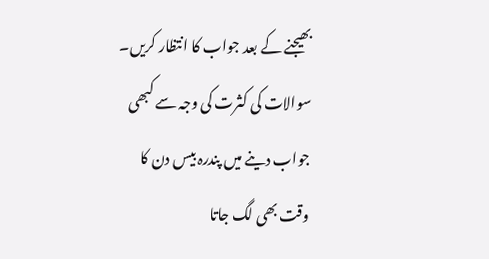بھیجنے کے بعد جواب کا انتظار کریں۔ سوالات کی کثرت کی وجہ سے کبھی جواب دینے میں پندرہ بیس دن کا وقت بھی لگ جاتا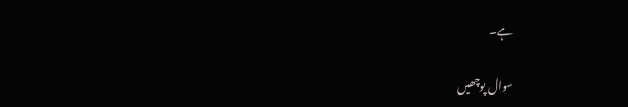ہے۔

سوال پوچھیں